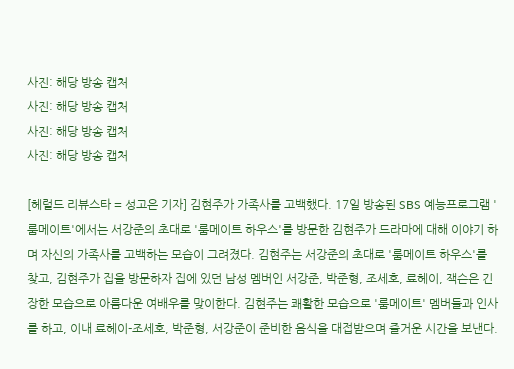사진: 해당 방송 캡처
사진: 해당 방송 캡처
사진: 해당 방송 캡처
사진: 해당 방송 캡처

[헤럴드 리뷰스타 = 성고은 기자] 김현주가 가족사를 고백했다. 17일 방송된 SBS 예능프로그램 '룸메이트'에서는 서강준의 초대로 '룸메이트 하우스'를 방문한 김현주가 드라마에 대해 이야기 하며 자신의 가족사를 고백하는 모습이 그려졌다. 김현주는 서강준의 초대로 '룸메이트 하우스'를 찾고, 김현주가 집을 방문하자 집에 있던 남성 멤버인 서강준, 박준형, 조세호, 료헤이, 잭슨은 긴장한 모습으로 아름다운 여배우를 맞이한다. 김현주는 쾌활한 모습으로 '룸메이트' 멤버들과 인사를 하고, 이내 료헤이-조세호, 박준형, 서강준이 준비한 음식을 대접받으며 즐거운 시간을 보낸다.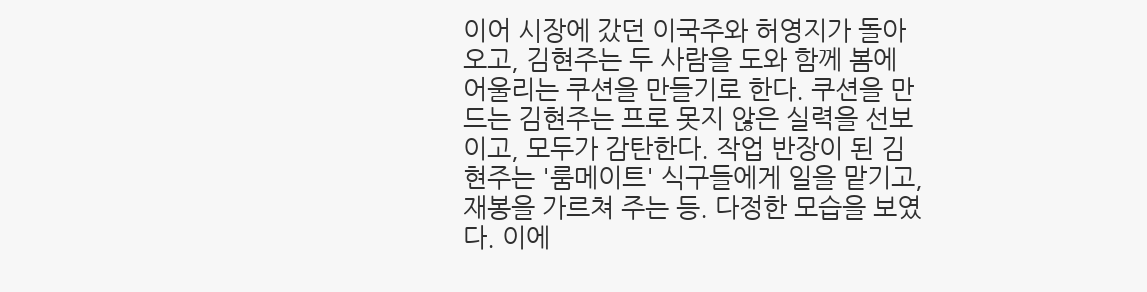이어 시장에 갔던 이국주와 허영지가 돌아오고, 김현주는 두 사람을 도와 함께 봄에 어울리는 쿠션을 만들기로 한다. 쿠션을 만드는 김현주는 프로 못지 않은 실력을 선보이고, 모두가 감탄한다. 작업 반장이 된 김현주는 '룸메이트' 식구들에게 일을 맡기고, 재봉을 가르쳐 주는 등. 다정한 모습을 보였다. 이에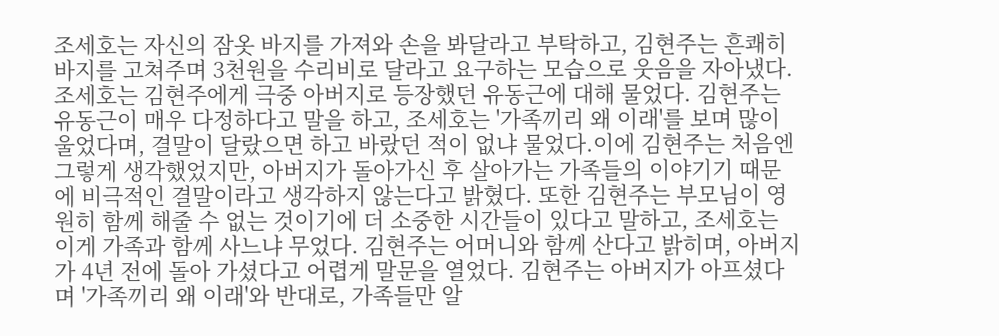조세호는 자신의 잠옷 바지를 가져와 손을 봐달라고 부탁하고, 김현주는 흔쾌히 바지를 고쳐주며 3천원을 수리비로 달라고 요구하는 모습으로 웃음을 자아냈다. 조세호는 김현주에게 극중 아버지로 등장했던 유동근에 대해 물었다. 김현주는 유동근이 매우 다정하다고 말을 하고, 조세호는 '가족끼리 왜 이래'를 보며 많이 울었다며, 결말이 달랐으면 하고 바랐던 적이 없냐 물었다.이에 김현주는 처음엔 그렇게 생각했었지만, 아버지가 돌아가신 후 살아가는 가족들의 이야기기 때문에 비극적인 결말이라고 생각하지 않는다고 밝혔다. 또한 김현주는 부모님이 영원히 함께 해줄 수 없는 것이기에 더 소중한 시간들이 있다고 말하고, 조세호는 이게 가족과 함께 사느냐 무었다. 김현주는 어머니와 함께 산다고 밝히며, 아버지가 4년 전에 돌아 가셨다고 어렵게 말문을 열었다. 김현주는 아버지가 아프셨다며 '가족끼리 왜 이래'와 반대로, 가족들만 알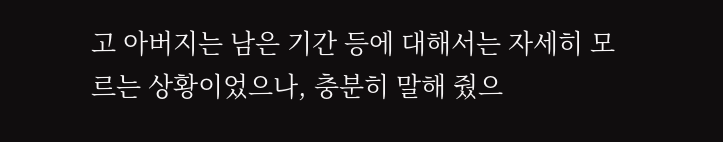고 아버지는 남은 기간 등에 대해서는 자세히 모르는 상황이었으나, 충분히 말해 줬으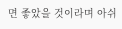면 좋았을 것이라며 아쉬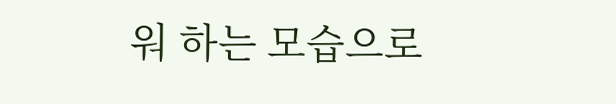워 하는 모습으로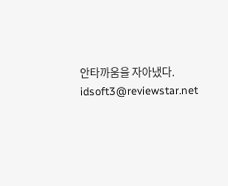안타까움을 자아냈다. idsoft3@reviewstar.net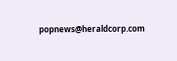popnews@heraldcorp.com